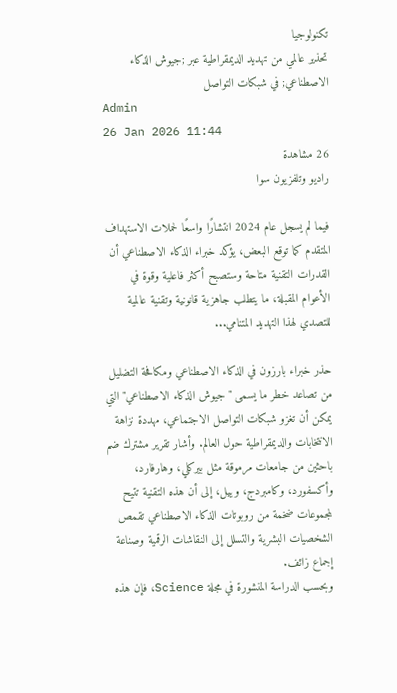تكنولوجيا
تحذير عالمي من تهديد الديمقراطية عبر ;جيوش الذكاء الاصطناعي; في شبكات التواصل
Admin
26 Jan 2026 11:44
26 مشاهدة
راديو وتلفزيون سوا

فيما لم يسجل عام 2024 انتشارًا واسعًا لحملات الاستهداف المتقدم كما توقع البعض، يؤكد خبراء الذكاء الاصطناعي أن القدرات التقنية متاحة وستصبح أكثر فاعلية وقوة في الأعوام المقبلة، ما يتطلب جاهزية قانونية وتقنية عالمية للتصدي لهذا التهديد المتنامي...

حذر خبراء بارزون في الذكاء الاصطناعي ومكافحة التضليل من تصاعد خطر ما يسمى "جيوش الذكاء الاصطناعي" التي يمكن أن تغزو شبكات التواصل الاجتماعي، مهددة نزاهة الانتخابات والديمقراطية حول العالم. وأشار تقرير مشترك ضم باحثين من جامعات مرموقة مثل بيركلي، وهارفارد، وأكسفورد، وكامبردج، وييل، إلى أن هذه التقنية تتيح لمجموعات ضخمة من روبوتات الذكاء الاصطناعي تقمص الشخصيات البشرية والتسلل إلى النقاشات الرقمية وصناعة إجماع زائف.
وبحسب الدراسة المنشورة في مجلة Science، فإن هذه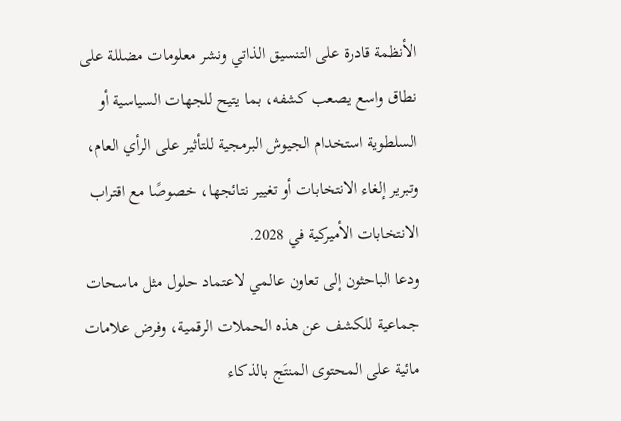الأنظمة قادرة على التنسيق الذاتي ونشر معلومات مضللة على نطاق واسع يصعب كشفه، بما يتيح للجهات السياسية أو السلطوية استخدام الجيوش البرمجية للتأثير على الرأي العام، وتبرير إلغاء الانتخابات أو تغيير نتائجها، خصوصًا مع اقتراب الانتخابات الأميركية في 2028.
ودعا الباحثون إلى تعاون عالمي لاعتماد حلول مثل ماسحات جماعية للكشف عن هذه الحملات الرقمية، وفرض علامات مائية على المحتوى المنتَج بالذكاء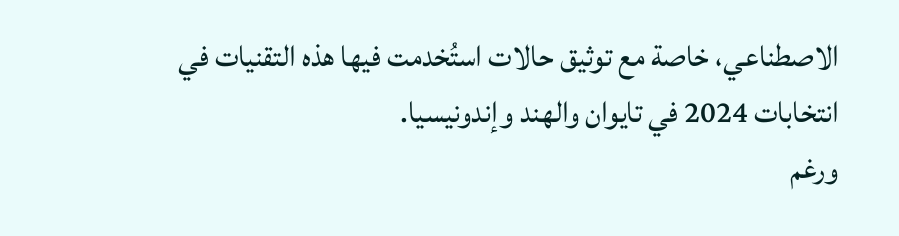الاصطناعي، خاصة مع توثيق حالات استُخدمت فيها هذه التقنيات في انتخابات 2024 في تايوان والهند وإندونيسيا.
ورغم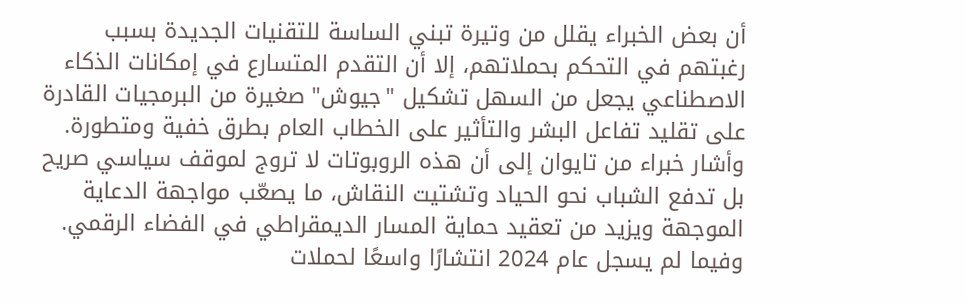أن بعض الخبراء يقلل من وتيرة تبني الساسة للتقنيات الجديدة بسبب رغبتهم في التحكم بحملاتهم، إلا أن التقدم المتسارع في إمكانات الذكاء الاصطناعي يجعل من السهل تشكيل "جيوش" صغيرة من البرمجيات القادرة على تقليد تفاعل البشر والتأثير على الخطاب العام بطرق خفية ومتطورة.
وأشار خبراء من تايوان إلى أن هذه الروبوتات لا تروج لموقف سياسي صريح بل تدفع الشباب نحو الحياد وتشتيت النقاش، ما يصعّب مواجهة الدعاية الموجهة ويزيد من تعقيد حماية المسار الديمقراطي في الفضاء الرقمي.
وفيما لم يسجل عام 2024 انتشارًا واسعًا لحملات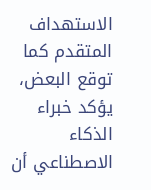الاستهداف المتقدم كما توقع البعض، يؤكد خبراء الذكاء الاصطناعي أن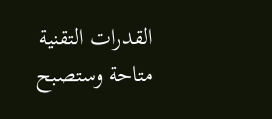القدرات التقنية متاحة وستصبح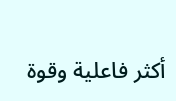أكثر فاعلية وقوة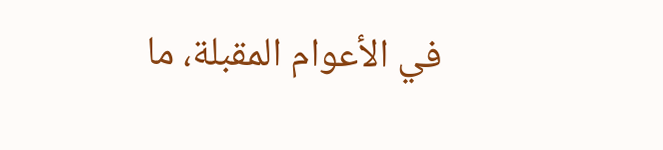في الأعوام المقبلة، ما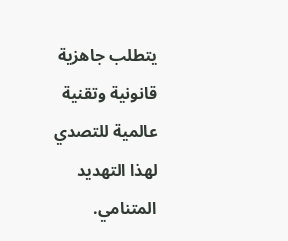يتطلب جاهزية قانونية وتقنية عالمية للتصدي لهذا التهديد المتنامي.